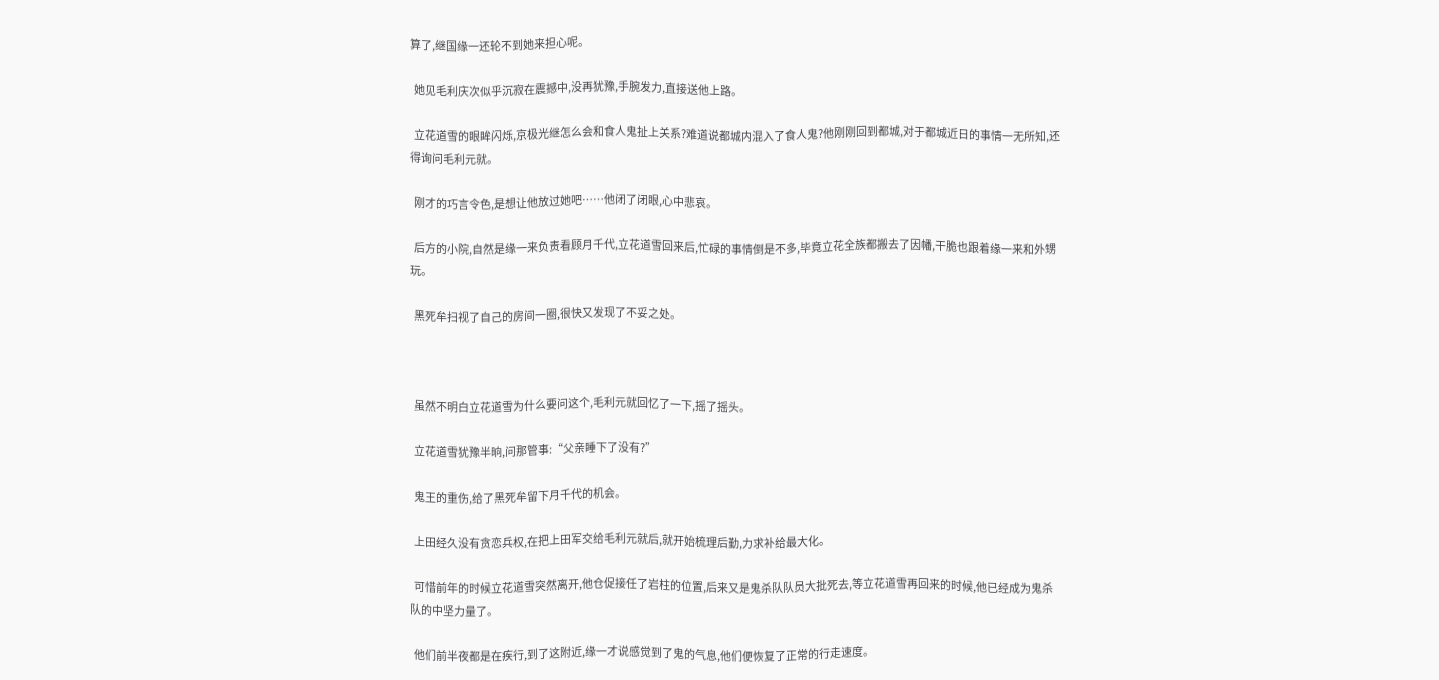算了,继国缘一还轮不到她来担心呢。

  她见毛利庆次似乎沉寂在震撼中,没再犹豫,手腕发力,直接送他上路。

  立花道雪的眼眸闪烁,京极光继怎么会和食人鬼扯上关系?难道说都城内混入了食人鬼?他刚刚回到都城,对于都城近日的事情一无所知,还得询问毛利元就。

  刚才的巧言令色,是想让他放过她吧……他闭了闭眼,心中悲哀。

  后方的小院,自然是缘一来负责看顾月千代,立花道雪回来后,忙碌的事情倒是不多,毕竟立花全族都搬去了因幡,干脆也跟着缘一来和外甥玩。

  黑死牟扫视了自己的房间一圈,很快又发现了不妥之处。



  虽然不明白立花道雪为什么要问这个,毛利元就回忆了一下,摇了摇头。

  立花道雪犹豫半晌,问那管事:“父亲睡下了没有?”

  鬼王的重伤,给了黑死牟留下月千代的机会。

  上田经久没有贪恋兵权,在把上田军交给毛利元就后,就开始梳理后勤,力求补给最大化。

  可惜前年的时候立花道雪突然离开,他仓促接任了岩柱的位置,后来又是鬼杀队队员大批死去,等立花道雪再回来的时候,他已经成为鬼杀队的中坚力量了。

  他们前半夜都是在疾行,到了这附近,缘一才说感觉到了鬼的气息,他们便恢复了正常的行走速度。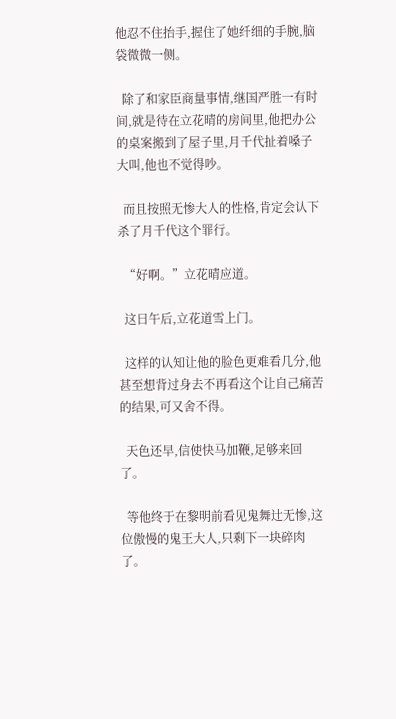他忍不住抬手,握住了她纤细的手腕,脑袋微微一侧。

  除了和家臣商量事情,继国严胜一有时间,就是待在立花晴的房间里,他把办公的桌案搬到了屋子里,月千代扯着嗓子大叫,他也不觉得吵。

  而且按照无惨大人的性格,肯定会认下杀了月千代这个罪行。

  “好啊。”立花晴应道。

  这日午后,立花道雪上门。

  这样的认知让他的脸色更难看几分,他甚至想背过身去不再看这个让自己痛苦的结果,可又舍不得。

  天色还早,信使快马加鞭,足够来回了。

  等他终于在黎明前看见鬼舞辻无惨,这位傲慢的鬼王大人,只剩下一块碎肉了。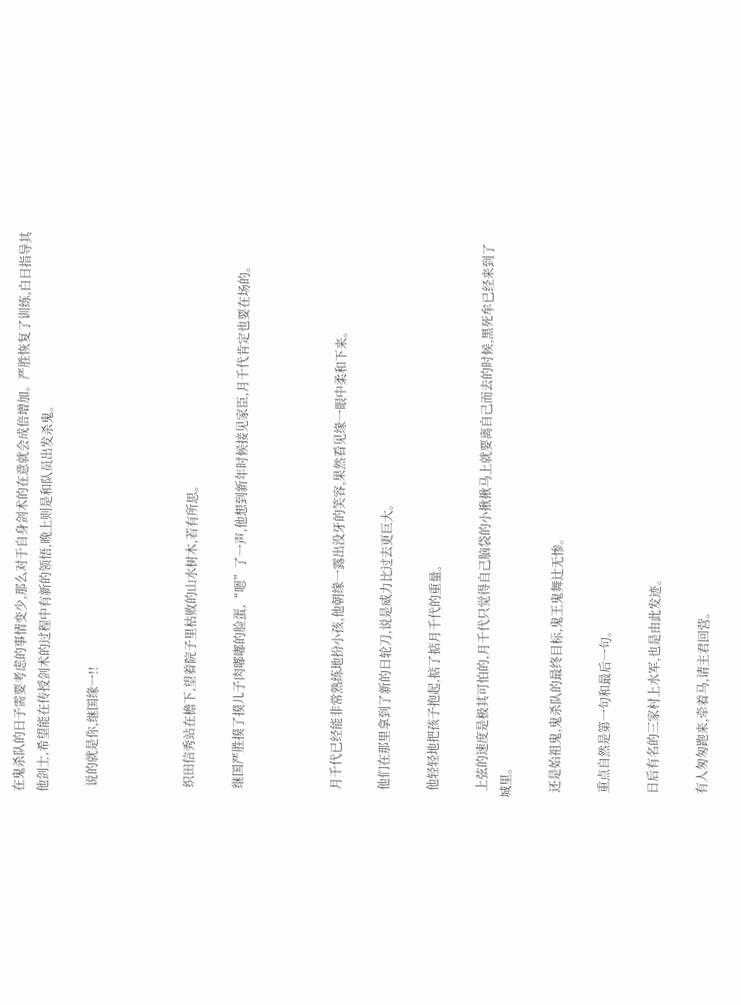在鬼杀队的日子需要考虑的事情变少,那么对于自身剑术的在意就会成倍增加。严胜恢复了训练,白日指导其他剑士,希望能在传授剑术的过程中有新的领悟,晚上则是和队员出发杀鬼。

  说的就是你,继国缘一!!



  织田信秀站在檐下,望着院子里枯败的山水树木,若有所思。

  继国严胜摸了摸儿子肉嘟嘟的脸蛋,“嗯”了一声,他想到新年时候接见家臣,月千代肯定也要在场的。



  月千代已经能非常熟练地扮小孩,他朝缘一露出没牙的笑容,果然看见缘一眼中柔和下来。

  他们在那里拿到了新的日轮刀,说是威力比过去更巨大。

  他轻轻地把孩子抱起,掂了掂月千代的重量。

  上弦的速度是极其可怕的,月千代只觉得自己脑袋的小揪揪马上就要离自己而去的时候,黑死牟已经来到了城里。

  还是始祖鬼,鬼杀队的最终目标,鬼王鬼舞辻无惨。

  重点自然是第一句和最后一句。

  日后有名的三家村上水军,也是由此发迹。

  有人匆匆跑来,牵着马,请主君回营。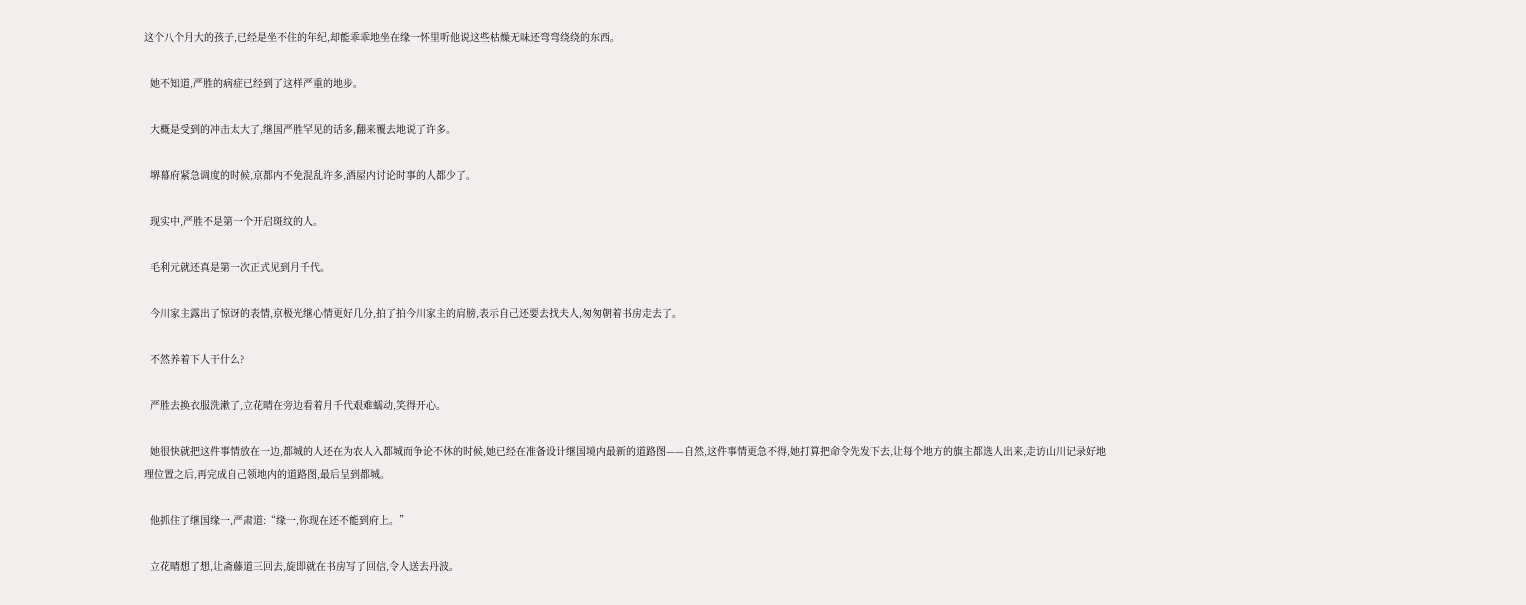这个八个月大的孩子,已经是坐不住的年纪,却能乖乖地坐在缘一怀里听他说这些枯燥无味还弯弯绕绕的东西。

  她不知道,严胜的病症已经到了这样严重的地步。

  大概是受到的冲击太大了,继国严胜罕见的话多,翻来覆去地说了许多。

  堺幕府紧急调度的时候,京都内不免混乱许多,酒屋内讨论时事的人都少了。

  现实中,严胜不是第一个开启斑纹的人。

  毛利元就还真是第一次正式见到月千代。

  今川家主露出了惊讶的表情,京极光继心情更好几分,拍了拍今川家主的肩膀,表示自己还要去找夫人,匆匆朝着书房走去了。

  不然养着下人干什么?

  严胜去换衣服洗漱了,立花晴在旁边看着月千代艰难蠕动,笑得开心。

  她很快就把这件事情放在一边,都城的人还在为农人入都城而争论不休的时候,她已经在准备设计继国境内最新的道路图——自然,这件事情更急不得,她打算把命令先发下去,让每个地方的旗主都选人出来,走访山川记录好地理位置之后,再完成自己领地内的道路图,最后呈到都城。

  他抓住了继国缘一,严肃道:“缘一,你现在还不能到府上。”

  立花晴想了想,让斋藤道三回去,旋即就在书房写了回信,令人送去丹波。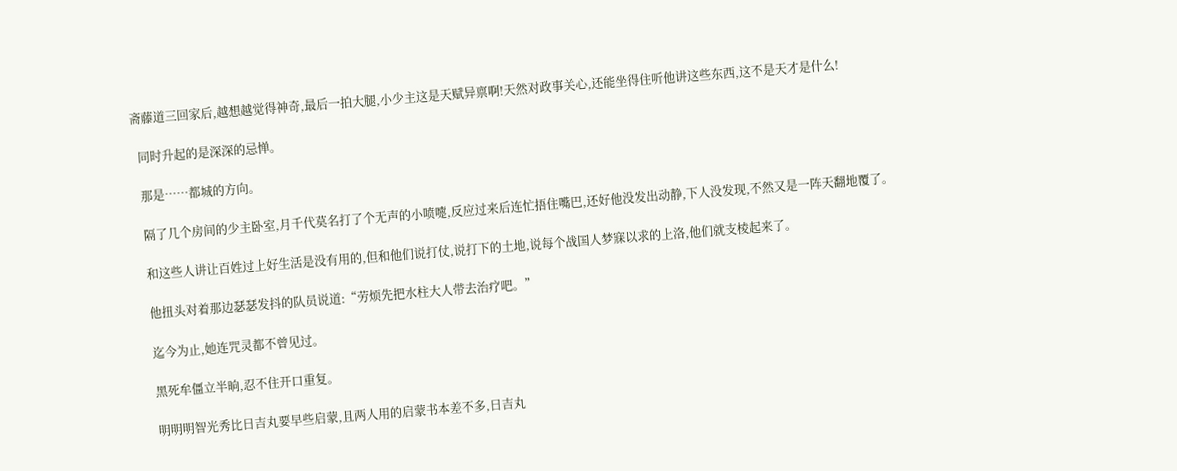斋藤道三回家后,越想越觉得神奇,最后一拍大腿,小少主这是天赋异禀啊!天然对政事关心,还能坐得住听他讲这些东西,这不是天才是什么!

  同时升起的是深深的忌惮。

  那是……都城的方向。

  隔了几个房间的少主卧室,月千代莫名打了个无声的小喷嚏,反应过来后连忙捂住嘴巴,还好他没发出动静,下人没发现,不然又是一阵天翻地覆了。

  和这些人讲让百姓过上好生活是没有用的,但和他们说打仗,说打下的土地,说每个战国人梦寐以求的上洛,他们就支棱起来了。

  他扭头对着那边瑟瑟发抖的队员说道:“劳烦先把水柱大人带去治疗吧。”

  迄今为止,她连咒灵都不曾见过。

  黑死牟僵立半晌,忍不住开口重复。

  明明明智光秀比日吉丸要早些启蒙,且两人用的启蒙书本差不多,日吉丸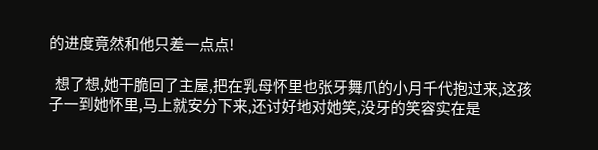的进度竟然和他只差一点点!

  想了想,她干脆回了主屋,把在乳母怀里也张牙舞爪的小月千代抱过来,这孩子一到她怀里,马上就安分下来,还讨好地对她笑,没牙的笑容实在是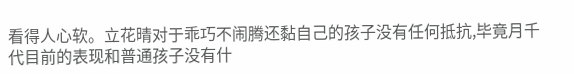看得人心软。立花晴对于乖巧不闹腾还黏自己的孩子没有任何抵抗,毕竟月千代目前的表现和普通孩子没有什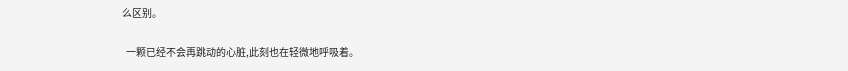么区别。

  一颗已经不会再跳动的心脏,此刻也在轻微地呼吸着。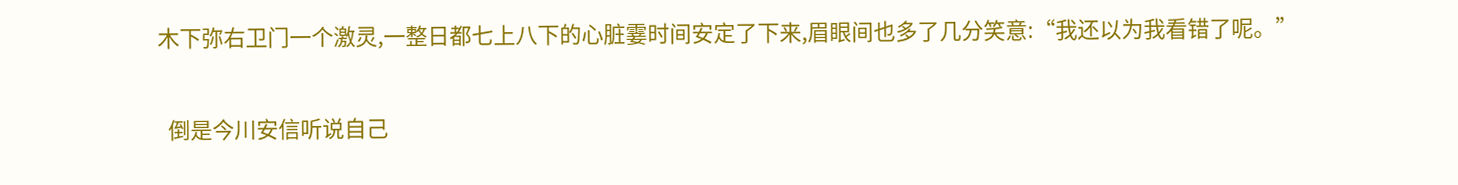木下弥右卫门一个激灵,一整日都七上八下的心脏霎时间安定了下来,眉眼间也多了几分笑意:“我还以为我看错了呢。”

  倒是今川安信听说自己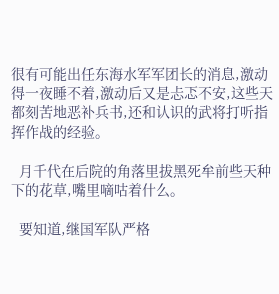很有可能出任东海水军军团长的消息,激动得一夜睡不着,激动后又是忐忑不安,这些天都刻苦地恶补兵书,还和认识的武将打听指挥作战的经验。

  月千代在后院的角落里拔黑死牟前些天种下的花草,嘴里嘀咕着什么。

  要知道,继国军队严格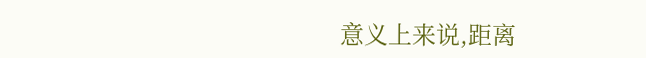意义上来说,距离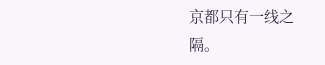京都只有一线之隔。